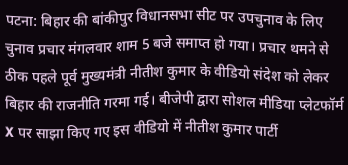पटना: बिहार की बांकीपुर विधानसभा सीट पर उपचुनाव के लिए चुनाव प्रचार मंगलवार शाम 5 बजे समाप्त हो गया। प्रचार थमने से ठीक पहले पूर्व मुख्यमंत्री नीतीश कुमार के वीडियो संदेश को लेकर बिहार की राजनीति गरमा गई। बीजेपी द्वारा सोशल मीडिया प्लेटफॉर्म X पर साझा किए गए इस वीडियो में नीतीश कुमार पार्टी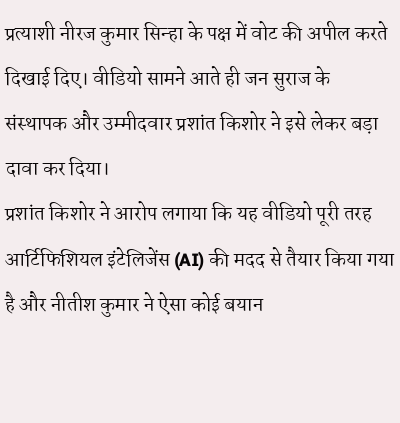प्रत्याशी नीरज कुमार सिन्हा के पक्ष में वोट की अपील करते दिखाई दिए। वीडियो सामने आते ही जन सुराज के संस्थापक और उम्मीदवार प्रशांत किशोर ने इसे लेकर बड़ा दावा कर दिया।
प्रशांत किशोर ने आरोप लगाया कि यह वीडियो पूरी तरह आर्टिफिशियल इंटेलिजेंस (AI) की मदद से तैयार किया गया है और नीतीश कुमार ने ऐसा कोई बयान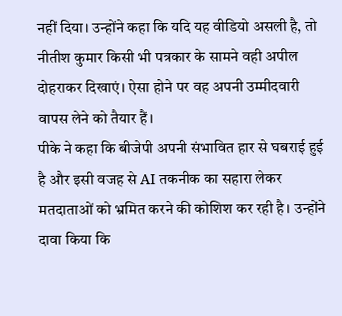नहीं दिया। उन्होंने कहा कि यदि यह वीडियो असली है, तो नीतीश कुमार किसी भी पत्रकार के सामने वही अपील दोहराकर दिखाएं। ऐसा होने पर वह अपनी उम्मीदवारी वापस लेने को तैयार हैं।
पीके ने कहा कि बीजेपी अपनी संभावित हार से घबराई हुई है और इसी वजह से AI तकनीक का सहारा लेकर मतदाताओं को भ्रमित करने की कोशिश कर रही है। उन्होंने दावा किया कि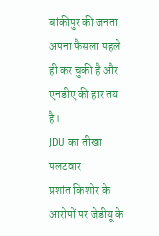बांकीपुर की जनता अपना फैसला पहले ही कर चुकी है और एनडीए की हार तय है।
JDU का तीखा पलटवार
प्रशांत किशोर के आरोपों पर जेडीयू के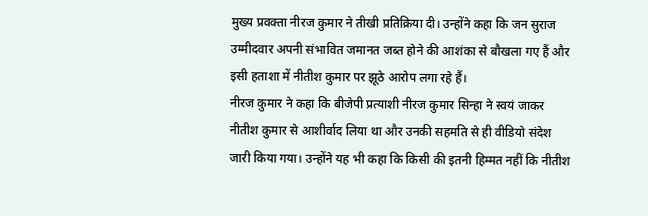मुख्य प्रवक्ता नीरज कुमार ने तीखी प्रतिक्रिया दी। उन्होंने कहा कि जन सुराज उम्मीदवार अपनी संभावित जमानत जब्त होने की आशंका से बौखला गए हैं और इसी हताशा में नीतीश कुमार पर झूठे आरोप लगा रहे हैं।
नीरज कुमार ने कहा कि बीजेपी प्रत्याशी नीरज कुमार सिन्हा ने स्वयं जाकर नीतीश कुमार से आशीर्वाद लिया था और उनकी सहमति से ही वीडियो संदेश जारी किया गया। उन्होंने यह भी कहा कि किसी की इतनी हिम्मत नहीं कि नीतीश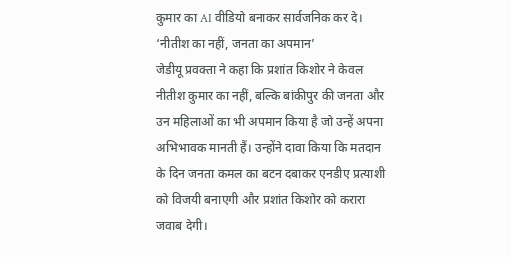कुमार का AI वीडियो बनाकर सार्वजनिक कर दे।
‘नीतीश का नहीं, जनता का अपमान’
जेडीयू प्रवक्ता ने कहा कि प्रशांत किशोर ने केवल नीतीश कुमार का नहीं, बल्कि बांकीपुर की जनता और उन महिलाओं का भी अपमान किया है जो उन्हें अपना अभिभावक मानती हैं। उन्होंने दावा किया कि मतदान के दिन जनता कमल का बटन दबाकर एनडीए प्रत्याशी को विजयी बनाएगी और प्रशांत किशोर को करारा जवाब देगी।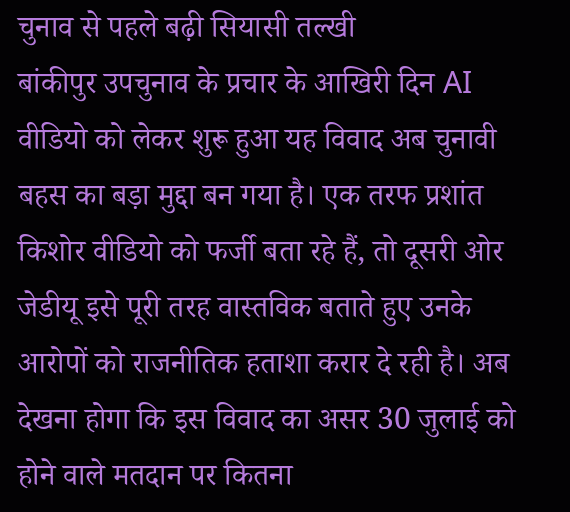चुनाव से पहले बढ़ी सियासी तल्खी
बांकीपुर उपचुनाव के प्रचार के आखिरी दिन AI वीडियो को लेकर शुरू हुआ यह विवाद अब चुनावी बहस का बड़ा मुद्दा बन गया है। एक तरफ प्रशांत किशोर वीडियो को फर्जी बता रहे हैं, तो दूसरी ओर जेडीयू इसे पूरी तरह वास्तविक बताते हुए उनके आरोपों को राजनीतिक हताशा करार दे रही है। अब देखना होगा कि इस विवाद का असर 30 जुलाई को होने वाले मतदान पर कितना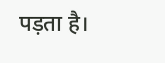पड़ता है।